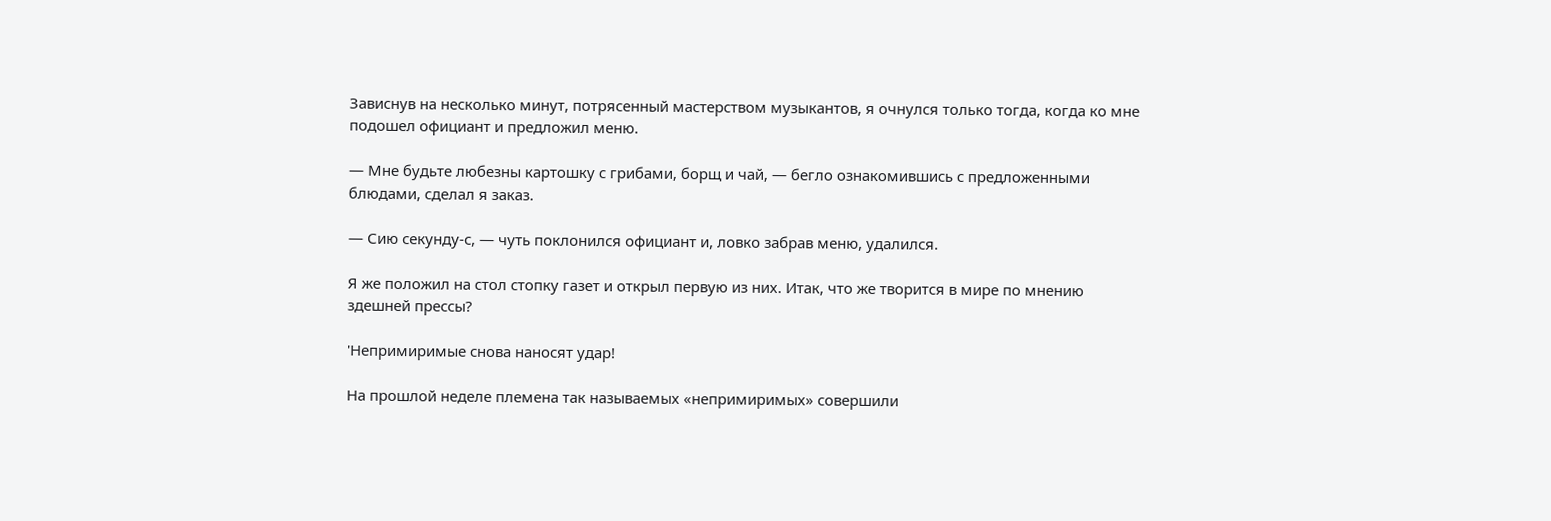Зависнув на несколько минут, потрясенный мастерством музыкантов, я очнулся только тогда, когда ко мне подошел официант и предложил меню.

— Мне будьте любезны картошку с грибами, борщ и чай, — бегло ознакомившись с предложенными блюдами, сделал я заказ.

— Сию секунду-с, — чуть поклонился официант и, ловко забрав меню, удалился.

Я же положил на стол стопку газет и открыл первую из них. Итак, что же творится в мире по мнению здешней прессы?

'Непримиримые снова наносят удар!

На прошлой неделе племена так называемых «непримиримых» совершили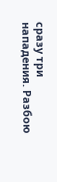сразу три нападения. Разбою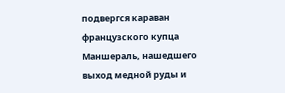подвергся караван французского купца Маншераль, нашедшего выход медной руды и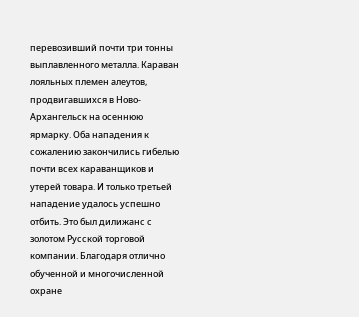перевозивший почти три тонны выплавленного металла. Караван лояльных племен алеутов, продвигавшихся в Ново-Архангельск на осеннюю ярмарку. Оба нападения к сожалению закончились гибелью почти всех караванщиков и утерей товара. И только третьей нападение удалось успешно отбить. Это был дилижанс с золотом Русской торговой компании. Благодаря отлично обученной и многочисленной охране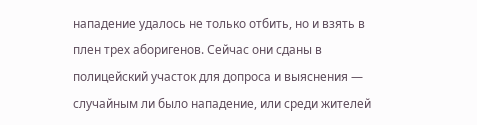нападение удалось не только отбить, но и взять в плен трех аборигенов. Сейчас они сданы в полицейский участок для допроса и выяснения — случайным ли было нападение, или среди жителей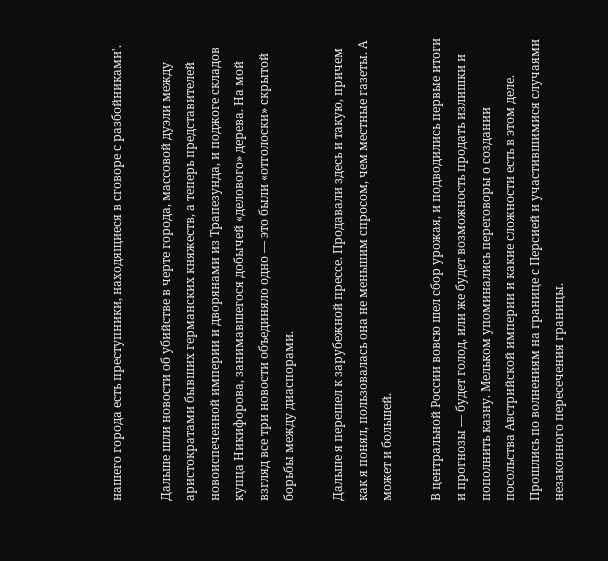нашего города есть преступники, находящиеся в сговоре с разбойниками'.

Дальше шли новости об убийстве в черте города, массовой дуэли между аристократами бывших германских княжеств, а теперь представителей новоиспеченной империи и дворянами из Трапезунда, и поджоге складов купца Никифорова, занимавшегося добычей «делового» дерева. На мой взгляд все три новости объединяло одно — это были «отголоски» скрытой борьбы между диаспорами.

Дальше я перешел к зарубежной прессе. Продавали здесь и такую, причем как я понял, пользовалась она не меньшим спросом, чем местные газеты. А может и большей.

В центральной России вовсю шел сбор урожая, и подводились первые итоги и прогнозы — будет голод, или же будет возможность продать излишки и пополнить казну. Мельком упоминались переговоры о создании посольства Австрийской империи и какие сложности есть в этом деле. Прошлись по волнениям на границе с Персией и участившимися случаями незаконного пересечения границы.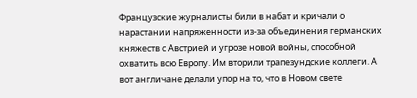Французские журналисты били в набат и кричали о нарастании напряженности из-за объединения германских княжеств с Австрией и угрозе новой войны, способной охватить всю Европу. Им вторили трапезундские коллеги. А вот англичане делали упор на то, что в Новом свете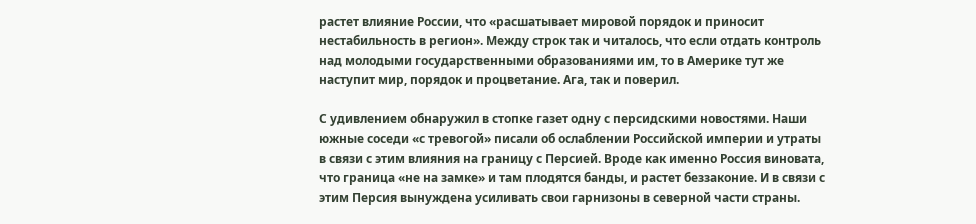растет влияние России, что «расшатывает мировой порядок и приносит нестабильность в регион». Между строк так и читалось, что если отдать контроль над молодыми государственными образованиями им, то в Америке тут же наступит мир, порядок и процветание. Ага, так и поверил.

С удивлением обнаружил в стопке газет одну с персидскими новостями. Наши южные соседи «с тревогой» писали об ослаблении Российской империи и утраты в связи с этим влияния на границу с Персией. Вроде как именно Россия виновата, что граница «не на замке» и там плодятся банды, и растет беззаконие. И в связи с этим Персия вынуждена усиливать свои гарнизоны в северной части страны.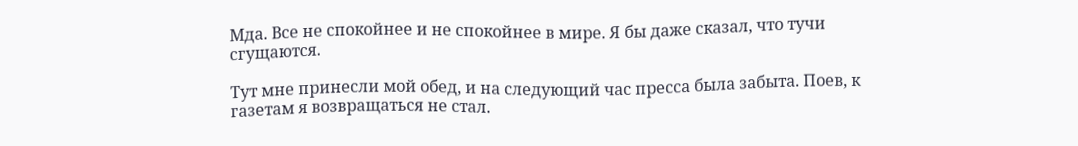Мда. Все не спокойнее и не спокойнее в мире. Я бы даже сказал, что тучи сгущаются.

Тут мне принесли мой обед, и на следующий час пресса была забыта. Поев, к газетам я возвращаться не стал.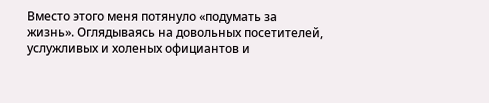Вместо этого меня потянуло «подумать за жизнь». Оглядываясь на довольных посетителей, услужливых и холеных официантов и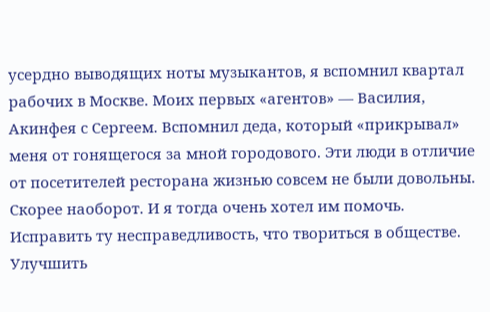усердно выводящих ноты музыкантов, я вспомнил квартал рабочих в Москве. Моих первых «агентов» — Василия, Акинфея с Сергеем. Вспомнил деда, который «прикрывал» меня от гонящегося за мной городового. Эти люди в отличие от посетителей ресторана жизнью совсем не были довольны. Скорее наоборот. И я тогда очень хотел им помочь. Исправить ту несправедливость, что твориться в обществе. Улучшить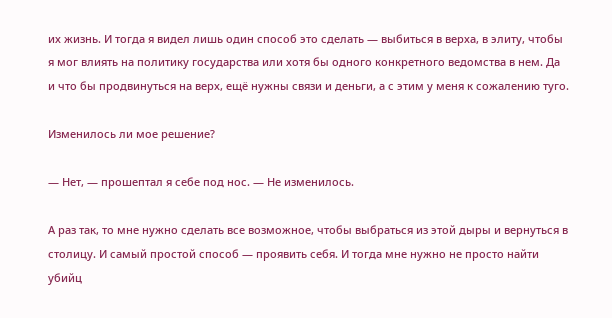их жизнь. И тогда я видел лишь один способ это сделать — выбиться в верха, в элиту, чтобы я мог влиять на политику государства или хотя бы одного конкретного ведомства в нем. Да и что бы продвинуться на верх, ещё нужны связи и деньги, а с этим у меня к сожалению туго.

Изменилось ли мое решение?

— Нет, — прошептал я себе под нос. — Не изменилось.

А раз так, то мне нужно сделать все возможное, чтобы выбраться из этой дыры и вернуться в столицу. И самый простой способ — проявить себя. И тогда мне нужно не просто найти убийц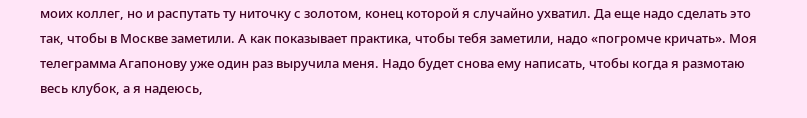моих коллег, но и распутать ту ниточку с золотом, конец которой я случайно ухватил. Да еще надо сделать это так, чтобы в Москве заметили. А как показывает практика, чтобы тебя заметили, надо «погромче кричать». Моя телеграмма Агапонову уже один раз выручила меня. Надо будет снова ему написать, чтобы когда я размотаю весь клубок, а я надеюсь,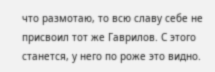что размотаю, то всю славу себе не присвоил тот же Гаврилов. С этого станется, у него по роже это видно.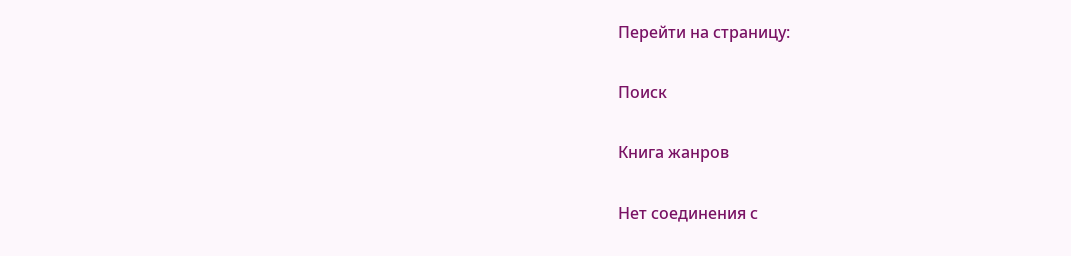Перейти на страницу:

Поиск

Книга жанров

Нет соединения с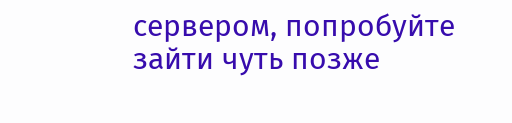сервером, попробуйте зайти чуть позже